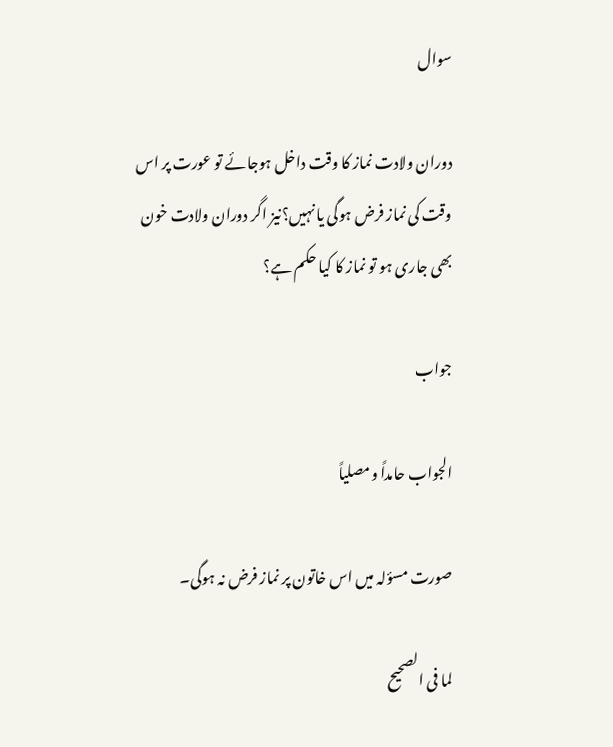سوال

دوران ولادت نماز کا وقت داخل ہوجائے تو عورت پر اس وقت کی نماز فرض ہوگی یا نہیں؟نیز اگر دوران ولادت خون بھی جاری ہو تو نماز کا کیا حکم ہے؟

جواب

الجواب حامداً ومصلیاً

صورت مسؤلہ میں اس خاتون پر نماز فرض نہ ہوگی۔

لما فی الصحیح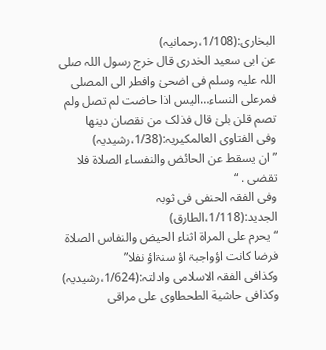البخاری:(1/108،رحمانیہ)
عن ابی سعید الخدری قال خرج رسول اللہ صلی اللہ علیہ وسلم فی اضحیٰ وافطر الی المصلی فمرعلی النساء…الیس اذا حاضت لم تصل ولم تصم قلن بلیٰ قال فذلک من نقصان دینھا
وفی الفتاوی العالمکیریہ:(1/38،رشیدیہ)
” ان یسقط عن الحائض والنفساء الصلاۃ فلا تقضی . “
وفی الفقہ الحنفی فی ثوبہ الجدید:(1/118،الطارق)
“یحرم علی المراۃ اثناء الحیض والنفاس الصلاۃ فرضا کانت اؤواجبۃ اؤ سنۃاؤ نفلا”
وکذافی الفقہ الاسلامی وادلتہ:(1/624،رشیدیہ)
وکذافی حاشیة الطحطاوی علی مراقی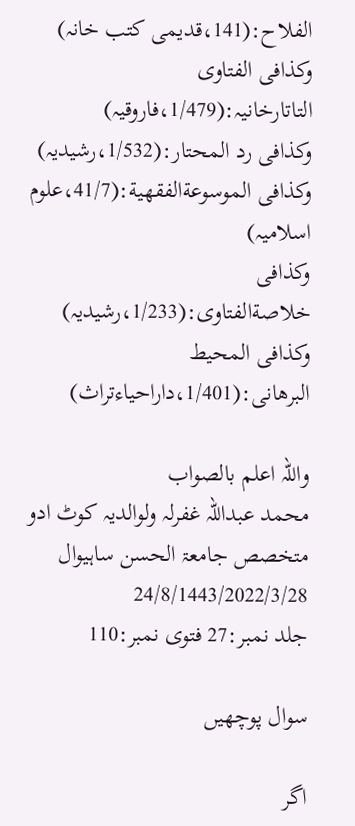الفلاح:(141،قدیمی کتب خانہ)
وکذافی الفتاوی التاتارخانیہ:(1/479،فاروقیہ)
وکذافی رد المحتار:(1/532،رشیدیہ)
وکذافی الموسوعةالفقھیة:(41/7،علوم اسلامیہ)
وکذافی خلاصةالفتاوی:(1/233،رشیدیہ)
وکذافی المحیط البرھانی:(1/401،داراحیاءتراث)

واللہ اعلم بالصواب
محمد عبداللہ غفرلہ ولوالدیہ کوٹ ادو
متخصص جامعۃ الحسن ساہیوال
24/8/1443/2022/3/28
جلد نمبر:27 فتوی نمبر:110

سوال پوچھیں

اگر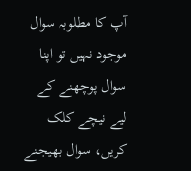آپ کا مطلوبہ سوال موجود نہیں تو اپنا سوال پوچھنے کے لیے نیچے کلک کریں، سوال بھیجنے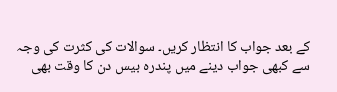کے بعد جواب کا انتظار کریں۔ سوالات کی کثرت کی وجہ سے کبھی جواب دینے میں پندرہ بیس دن کا وقت بھی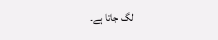لگ جاتا ہے۔